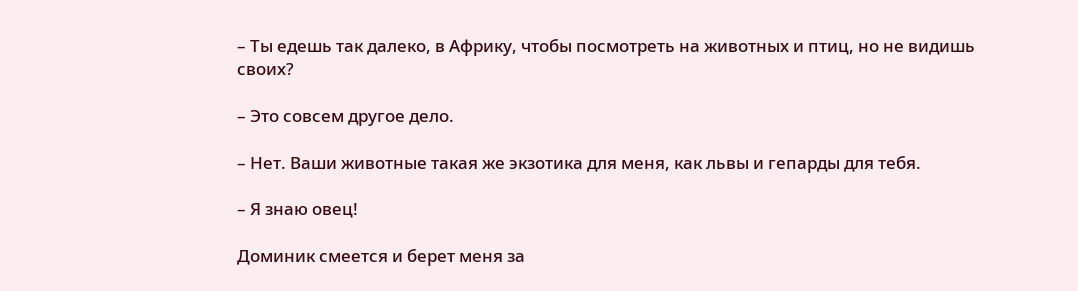– Ты едешь так далеко, в Африку, чтобы посмотреть на животных и птиц, но не видишь своих?

– Это совсем другое дело.

– Нет. Ваши животные такая же экзотика для меня, как львы и гепарды для тебя.

– Я знаю овец!

Доминик смеется и берет меня за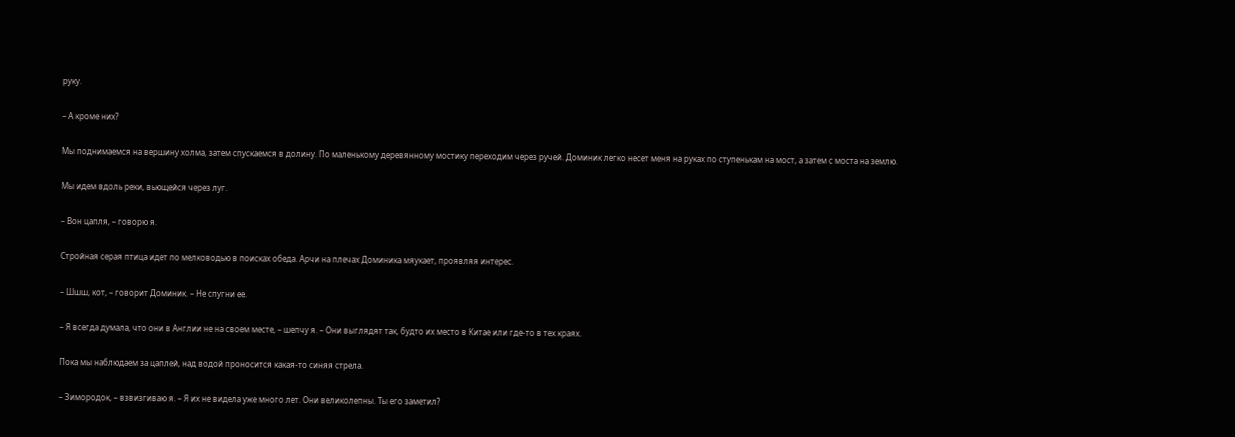руку.

– А кроме них?

Мы поднимаемся на вершину холма, затем спускаемся в долину. По маленькому деревянному мостику переходим через ручей. Доминик легко несет меня на руках по ступенькам на мост, а затем с моста на землю.

Мы идем вдоль реки, вьющейся через луг.

– Вон цапля, – говорю я.

Стройная серая птица идет по мелководью в поисках обеда. Арчи на плечах Доминика мяукает, проявляя интерес.

– Шшш, кот, – говорит Доминик. – Не спугни ее.

– Я всегда думала, что они в Англии не на своем месте, – шепчу я. – Они выглядят так, будто их место в Китае или где-то в тех краях.

Пока мы наблюдаем за цаплей, над водой проносится какая-то синяя стрела.

– Зимородок, – взвизгиваю я. – Я их не видела уже много лет. Они великолепны. Ты его заметил?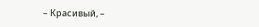– Красивый, –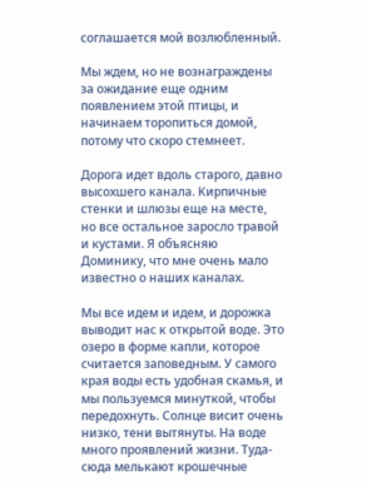соглашается мой возлюбленный.

Мы ждем, но не вознаграждены за ожидание еще одним появлением этой птицы, и начинаем торопиться домой, потому что скоро стемнеет.

Дорога идет вдоль старого, давно высохшего канала. Кирпичные стенки и шлюзы еще на месте, но все остальное заросло травой и кустами. Я объясняю Доминику, что мне очень мало известно о наших каналах.

Мы все идем и идем, и дорожка выводит нас к открытой воде. Это озеро в форме капли, которое считается заповедным. У самого края воды есть удобная скамья, и мы пользуемся минуткой, чтобы передохнуть. Солнце висит очень низко, тени вытянуты. На воде много проявлений жизни. Туда-сюда мелькают крошечные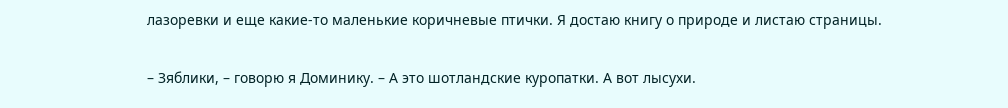лазоревки и еще какие-то маленькие коричневые птички. Я достаю книгу о природе и листаю страницы.

– Зяблики, – говорю я Доминику. – А это шотландские куропатки. А вот лысухи.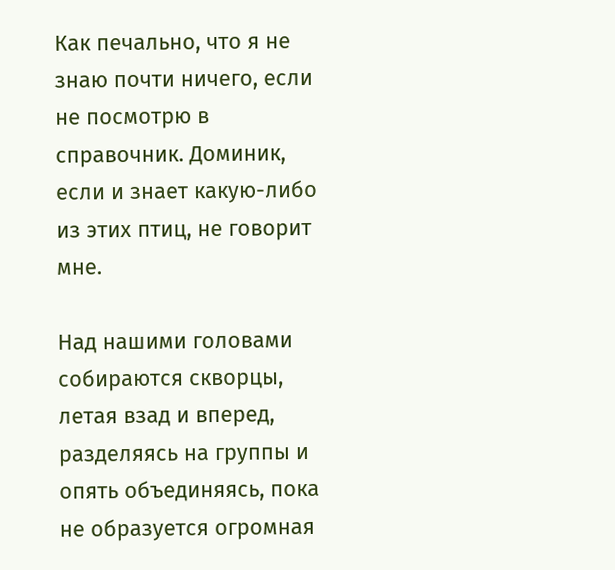Как печально, что я не знаю почти ничего, если не посмотрю в справочник. Доминик, если и знает какую-либо из этих птиц, не говорит мне.

Над нашими головами собираются скворцы, летая взад и вперед, разделяясь на группы и опять объединяясь, пока не образуется огромная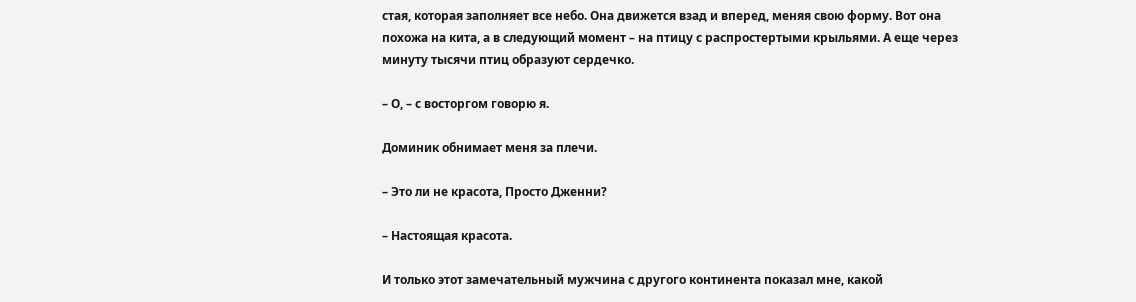стая, которая заполняет все небо. Она движется взад и вперед, меняя свою форму. Вот она похожа на кита, а в следующий момент – на птицу с распростертыми крыльями. А еще через минуту тысячи птиц образуют сердечко.

– О, – с восторгом говорю я.

Доминик обнимает меня за плечи.

– Это ли не красота, Просто Дженни?

– Настоящая красота.

И только этот замечательный мужчина с другого континента показал мне, какой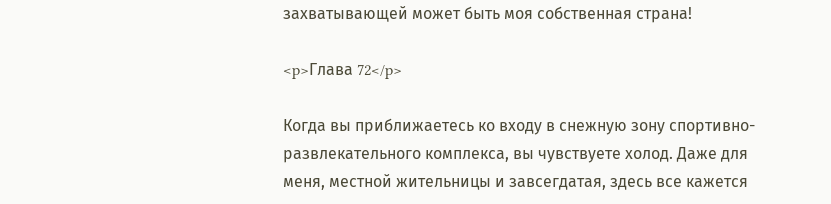захватывающей может быть моя собственная страна!

<p>Глава 72</p>

Когда вы приближаетесь ко входу в снежную зону спортивно-развлекательного комплекса, вы чувствуете холод. Даже для меня, местной жительницы и завсегдатая, здесь все кажется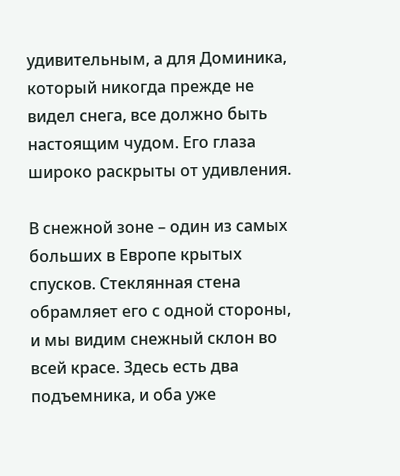удивительным, а для Доминика, который никогда прежде не видел снега, все должно быть настоящим чудом. Его глаза широко раскрыты от удивления.

В снежной зоне – один из самых больших в Европе крытых спусков. Стеклянная стена обрамляет его с одной стороны, и мы видим снежный склон во всей красе. Здесь есть два подъемника, и оба уже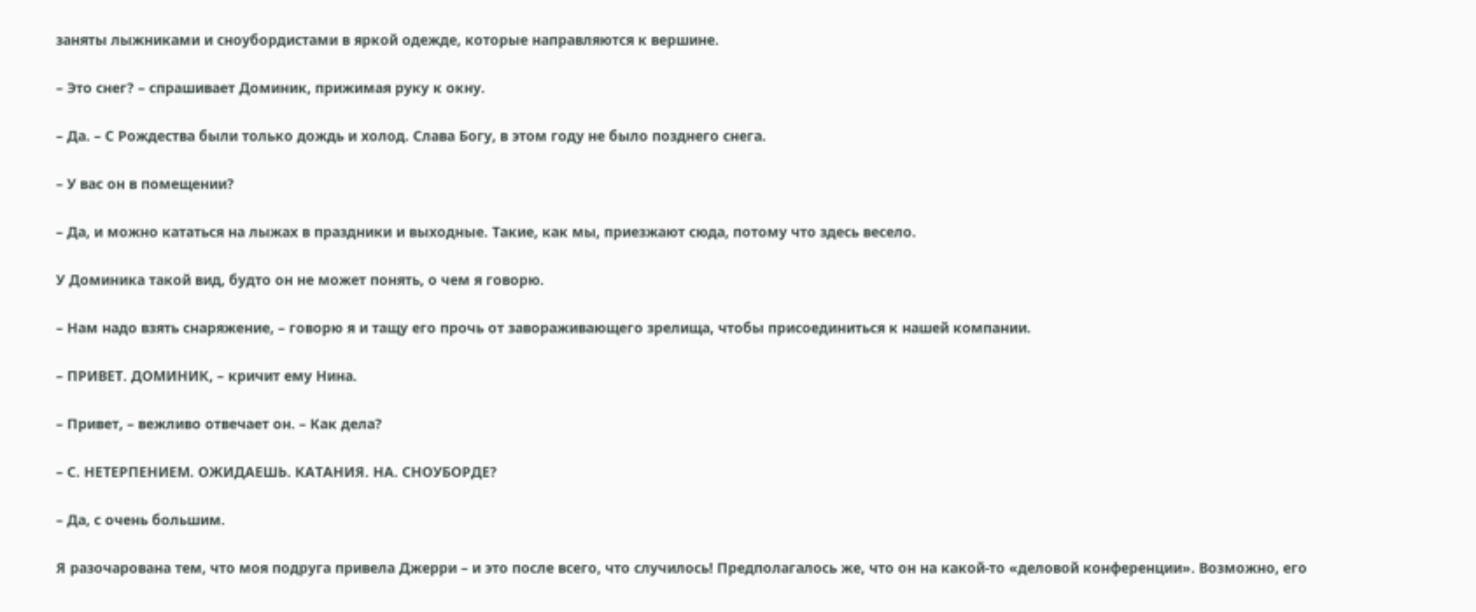заняты лыжниками и сноубордистами в яркой одежде, которые направляются к вершине.

– Это снег? – спрашивает Доминик, прижимая руку к окну.

– Да. – С Рождества были только дождь и холод. Слава Богу, в этом году не было позднего снега.

– У вас он в помещении?

– Да, и можно кататься на лыжах в праздники и выходные. Такие, как мы, приезжают сюда, потому что здесь весело.

У Доминика такой вид, будто он не может понять, о чем я говорю.

– Нам надо взять снаряжение, – говорю я и тащу его прочь от завораживающего зрелища, чтобы присоединиться к нашей компании.

– ПРИВЕТ. ДОМИНИК, – кричит ему Нина.

– Привет, – вежливо отвечает он. – Как дела?

– С. НЕТЕРПЕНИЕМ. ОЖИДАЕШЬ. КАТАНИЯ. НА. СНОУБОРДЕ?

– Да, с очень большим.

Я разочарована тем, что моя подруга привела Джерри – и это после всего, что случилось! Предполагалось же, что он на какой-то «деловой конференции». Возможно, его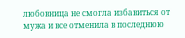любовница не смогла избавиться от мужа и все отменила в последнюю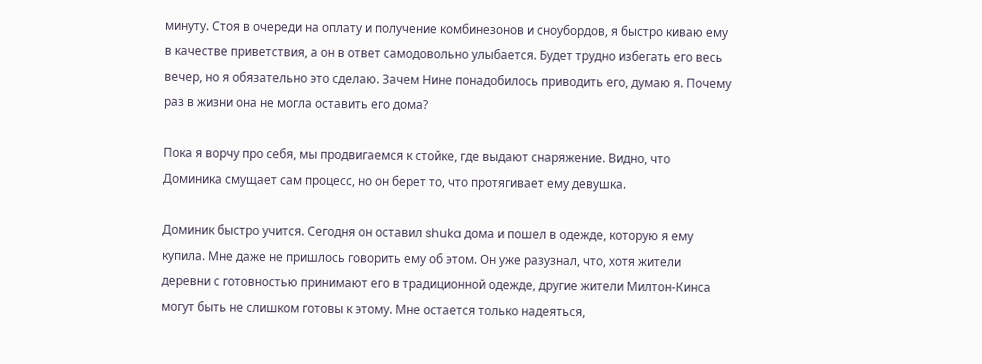минуту. Стоя в очереди на оплату и получение комбинезонов и сноубордов, я быстро киваю ему в качестве приветствия, а он в ответ самодовольно улыбается. Будет трудно избегать его весь вечер, но я обязательно это сделаю. Зачем Нине понадобилось приводить его, думаю я. Почему раз в жизни она не могла оставить его дома?

Пока я ворчу про себя, мы продвигаемся к стойке, где выдают снаряжение. Видно, что Доминика смущает сам процесс, но он берет то, что протягивает ему девушка.

Доминик быстро учится. Сегодня он оставил shuka дома и пошел в одежде, которую я ему купила. Мне даже не пришлось говорить ему об этом. Он уже разузнал, что, хотя жители деревни с готовностью принимают его в традиционной одежде, другие жители Милтон-Кинса могут быть не слишком готовы к этому. Мне остается только надеяться,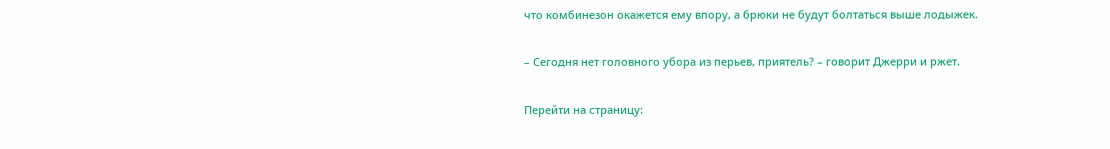что комбинезон окажется ему впору, а брюки не будут болтаться выше лодыжек.

– Сегодня нет головного убора из перьев, приятель? – говорит Джерри и ржет.

Перейти на страницу: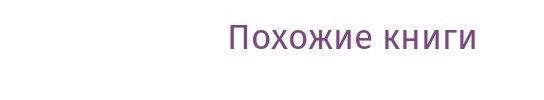Похожие книги